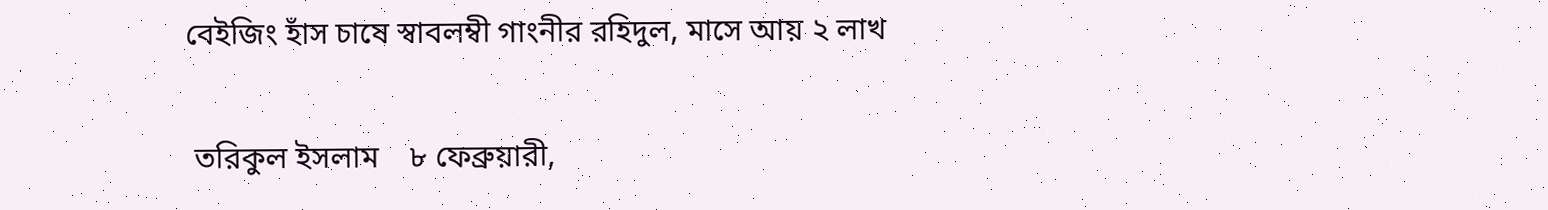বেইজিং হাঁস চাষে স্বাবলম্বী গাংনীর রহিদুল, মাসে আয় ২ লাখ

 তরিকুল ইসলাম    ৮ ফেব্রুয়ারী,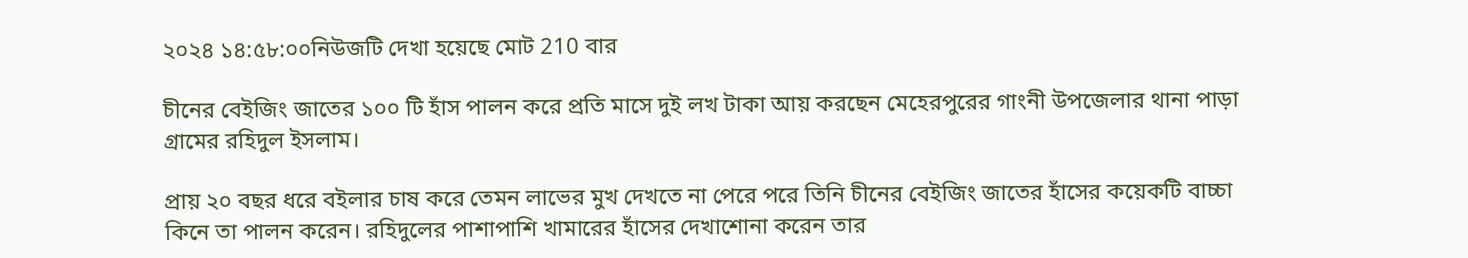২০২৪ ১৪:৫৮:০০নিউজটি দেখা হয়েছে মোট 210 বার

চীনের বেইজিং জাতের ১০০ টি হাঁস পালন করে প্রতি মাসে দুই লখ টাকা আয় করছেন মেহেরপুরের গাংনী উপজেলার থানা পাড়া গ্রামের রহিদুল ইসলাম।

প্রায় ২০ বছর ধরে বইলার চাষ করে তেমন লাভের মুখ দেখতে না পেরে পরে তিনি চীনের বেইজিং জাতের হাঁসের কয়েকটি বাচ্চা কিনে তা পালন করেন। রহিদুলের পাশাপাশি খামারের হাঁসের দেখাশোনা করেন তার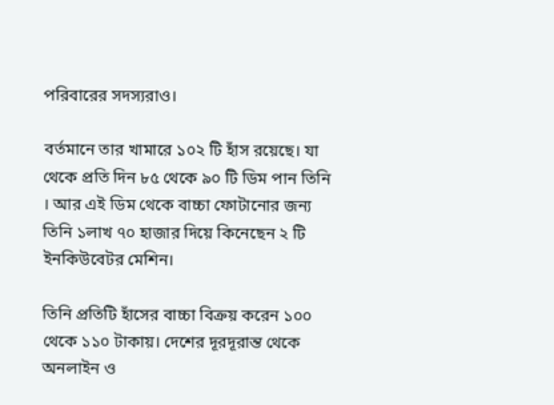পরিবারের সদস্যরাও।

বর্তমানে তার খামারে ১০২ টি হাঁস রয়েছে। যা থেকে প্রতি দিন ৮৫ থেকে ৯০ টি ডিম পান তিনি । আর এই ডিম থেকে বাচ্চা ফোটানোর জন্য তিনি ১লাখ ৭০ হাজার দিয়ে কিনেছেন ২ টি ইনকিউবেটর মেশিন।

তিনি প্রতিটি হাঁসের বাচ্চা বিক্রয় করেন ১০০ থেকে ১১০ টাকায়। দেশের দূরদূরান্ত থেকে অনলাইন ও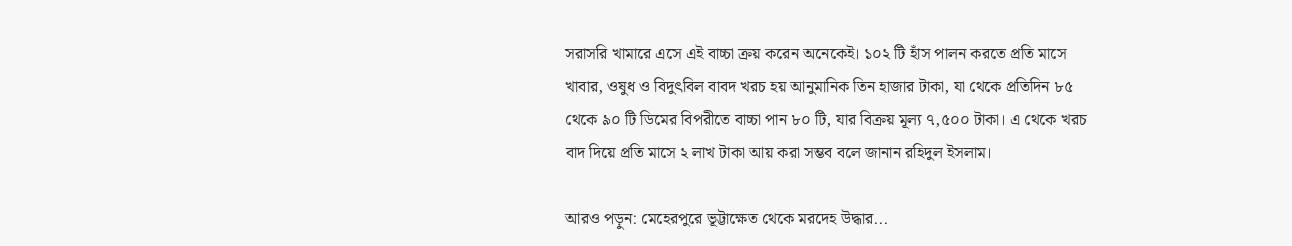সরাসরি খামারে এসে এই বাচ্চা ক্রয় করেন অনেকেই। ১০২ টি হাঁস পালন করতে প্রতি মাসে খাবার, ওষুধ ও বিদুৎবিল বাবদ খরচ হয় আনুমানিক তিন হাজার টাকা, যা থেকে প্রতিদিন ৮৫ থেকে ৯০ টি ডিমের বিপরীতে বাচ্চা পান ৮০ টি, যার বিক্রয় মূল্য ৭,৫০০ টাকা। এ থেকে খরচ বাদ দিয়ে প্রতি মাসে ২ লাখ টাকা আয় করা সম্ভব বলে জানান রহিদুল ইসলাম।

আরও পড়ুন: মেহেরপুরে ভূট্টাক্ষেত থেকে মরদেহ উদ্ধার...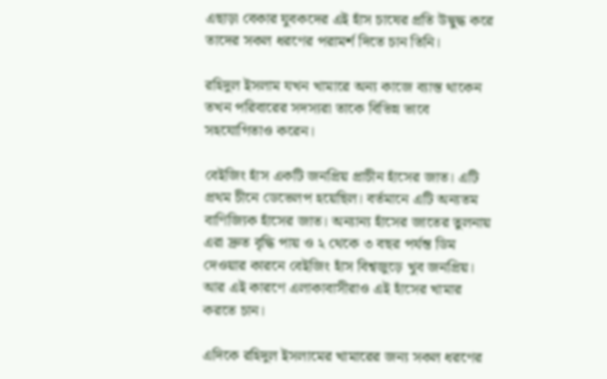এছাড়া বেকার যুবকদের এই হাঁস চাষের প্রতি উদ্বুদ্ধ করে তাদের সকল ধরণের পরামর্শ দিতে চান তিনি।

রহিদুল ইসলাম যখন খামারে অন্য কাজে ব্যাস্ত থাকেন তখন পরিবারের সদস্যরা তাকে বিভিন্ন ভাবে সহযোগিতাও করেন।

বেইজিং হাঁস একটি জনপ্রিয় প্রাচীন হাঁসের জাত। এটি প্রথম চীনে ডেভেলপ হয়েছিল। বর্তমানে এটি অন্যতম বাণিজ্যিক হাঁসের জাত। অন্যান্য হাঁসের জাতের তুলনায় এরা দ্রুত বৃদ্ধি পায় ও ২ থেকে ৩ বছর পর্যন্ত ডিম দেওয়ার কারনে বেইজিং হাঁস বিশ্বজুড়ে খুব জনপ্রিয়। আর এই কারণে এলাকাবাসীরাও এই হাঁসের খামার করতে চান।

এদিকে রহিদুল ইসলামের খামারের জন্য সকল ধরণের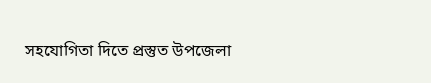সহযোগিতা দিতে প্রস্তুত উপজেলা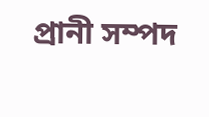প্রানী সম্পদ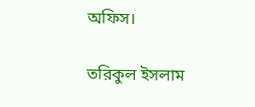অফিস।

তরিকুল ইসলাম